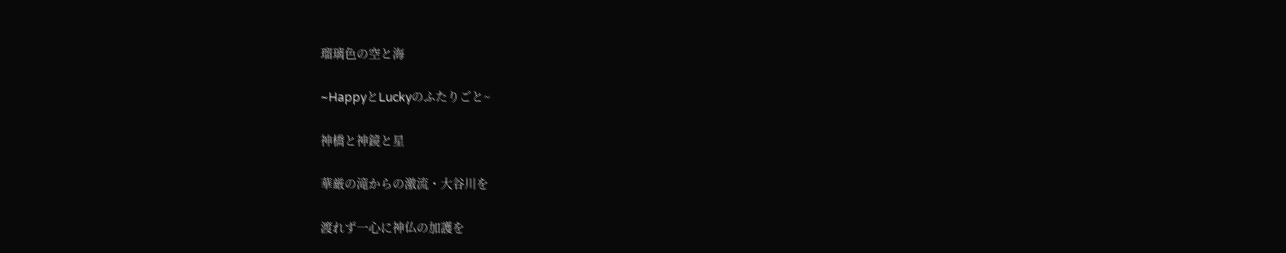瑠璃色の空と海

~HappyとLuckyのふたりごと~

神橋と神鏡と星

華厳の滝からの激流・大谷川を

渡れず一心に神仏の加護を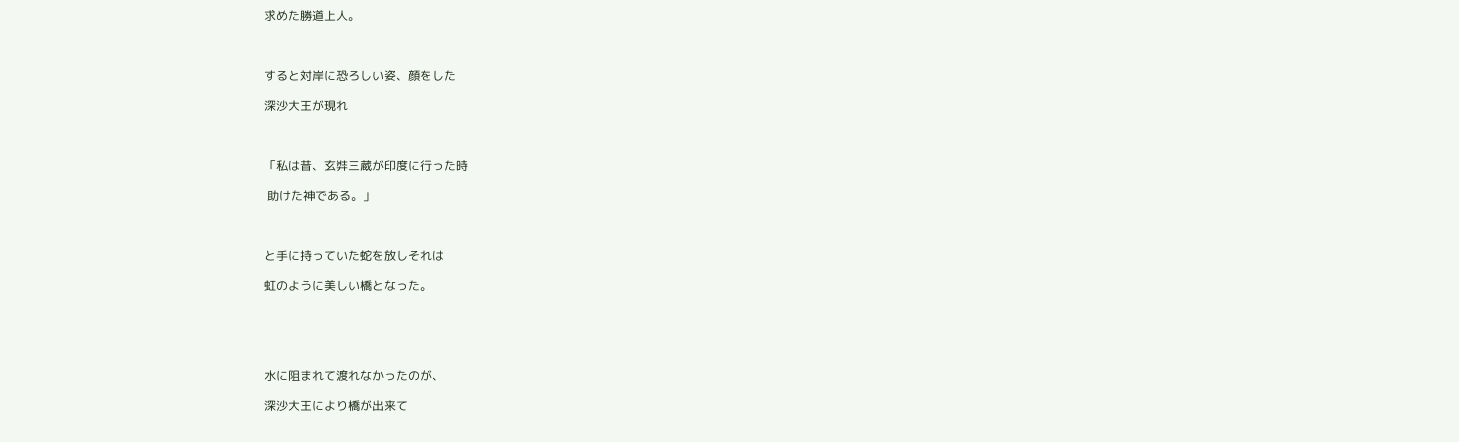求めた勝道上人。



すると対岸に恐ろしい姿、顔をした

深沙大王が現れ



「私は昔、玄弉三蔵が印度に行った時

 助けた神である。」



と手に持っていた蛇を放しそれは

虹のように美しい橋となった。





水に阻まれて渡れなかったのが、

深沙大王により橋が出来て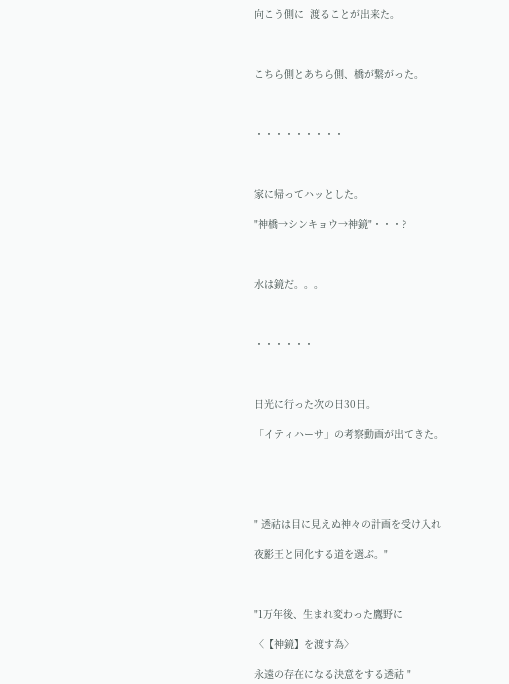向こう側に  渡ることが出来た。



こちら側とあちら側、橋が繋がった。



・・・・・・・・・



家に帰ってハッとした。

"神橋→シンキョウ→神鏡"・・・?



水は鏡だ。。。



・・・・・・



日光に行った次の日30日。

「イティハーサ」の考察動画が出てきた。





" 透祜は目に見えぬ神々の計画を受け入れ

夜彲王と同化する道を選ぶ。"



"1万年後、生まれ変わった鷹野に

〈【神鏡】を渡す為〉

永遠の存在になる決意をする透祜 "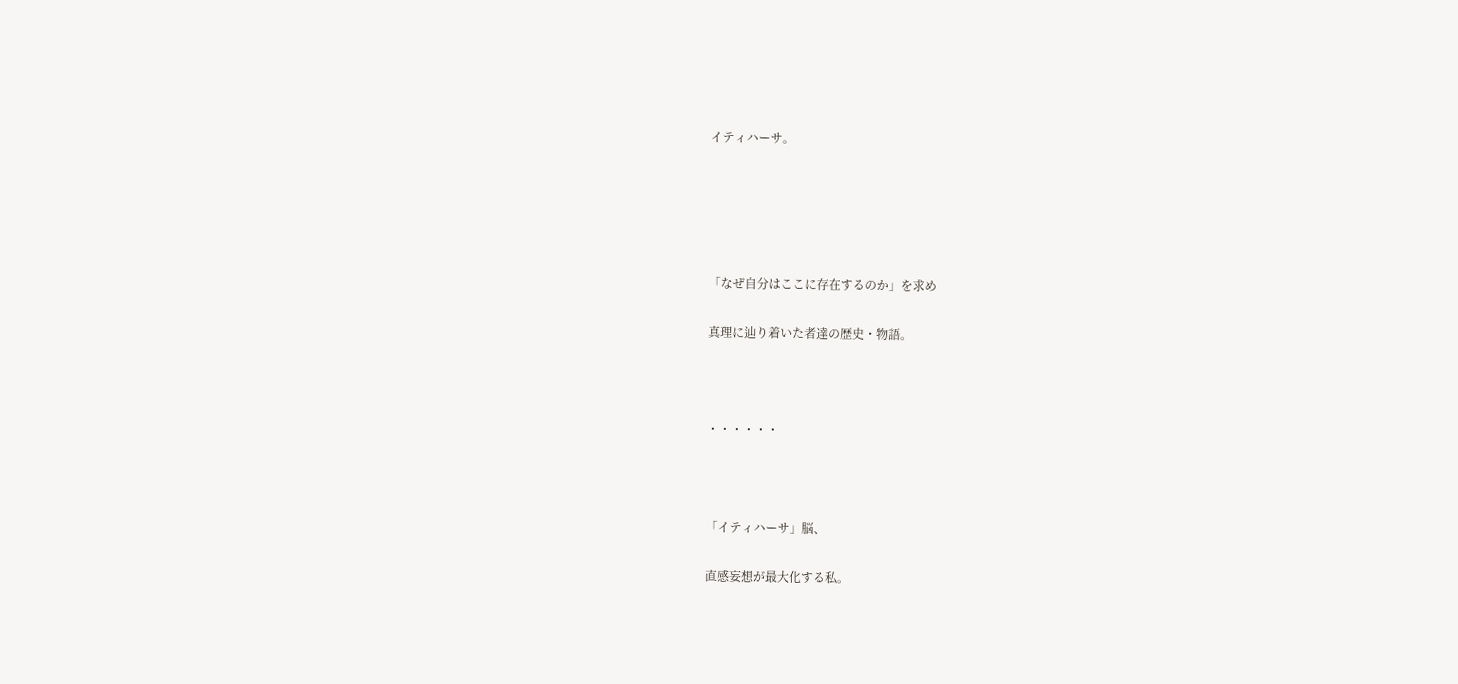イティハーサ。





「なぜ自分はここに存在するのか」を求め

真理に辿り着いた者達の歴史・物語。



・・・・・・



「イティハーサ」脳、

直感妄想が最大化する私。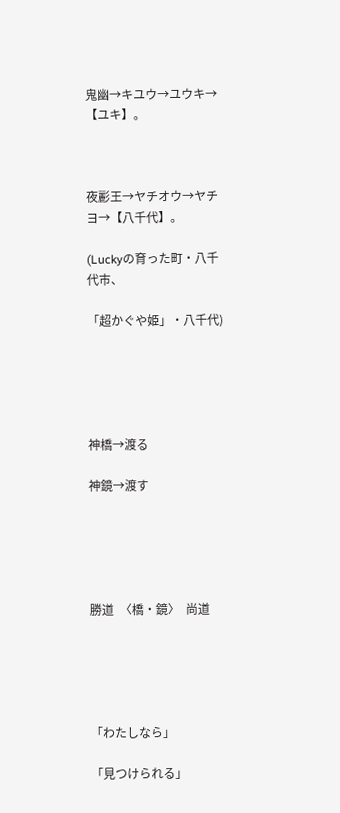鬼幽→キユウ→ユウキ→【ユキ】。



夜彲王→ヤチオウ→ヤチヨ→【八千代】。

(Luckyの育った町・八千代市、

「超かぐや姫」・八千代)





神橋→渡る

神鏡→渡す





勝道  〈橋・鏡〉  尚道





「わたしなら」

「見つけられる」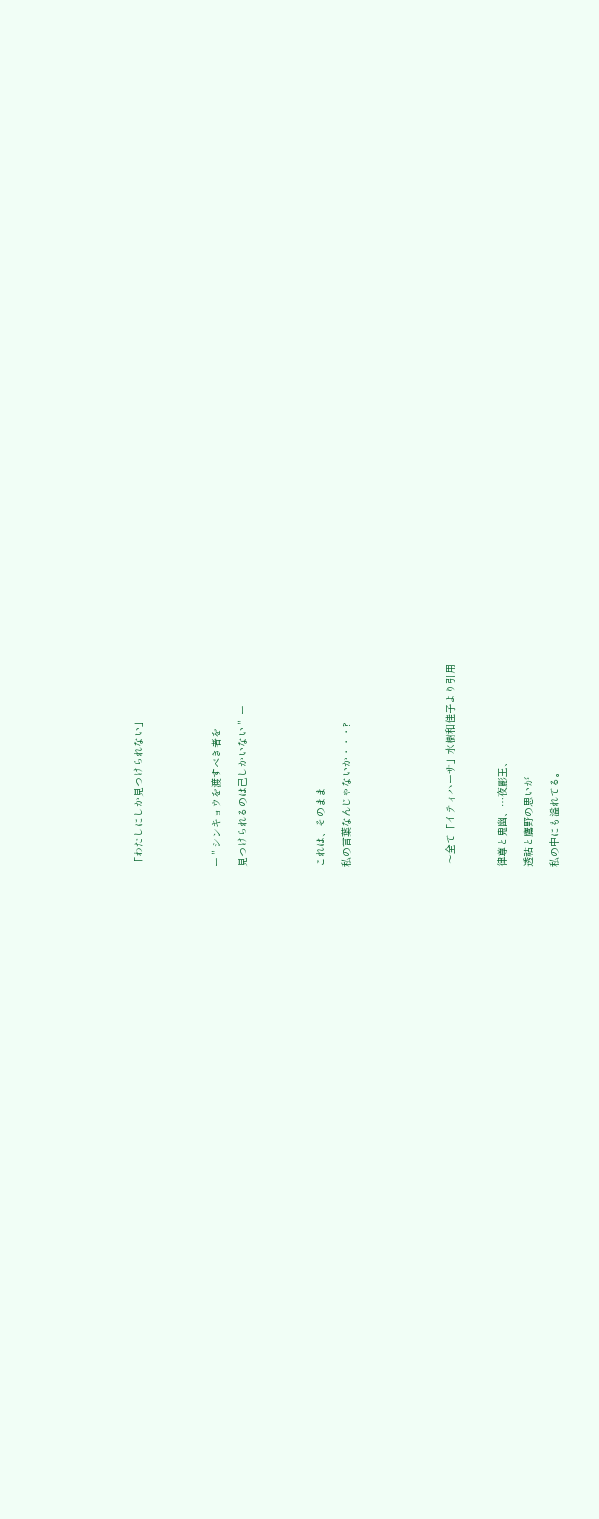「わたしにしか見つけられない」





ー " シンキョウを渡すべき者を

見つけられるのは己しかいない "  ー





これは、そのまま

私の言葉なんじゃないか・・・?







 〜全て「イティハーサ」水樹和佳子より引用



律尊と鬼幽、…夜彲王、

透祜と鷹野の思いが

私の中にも溢れてる。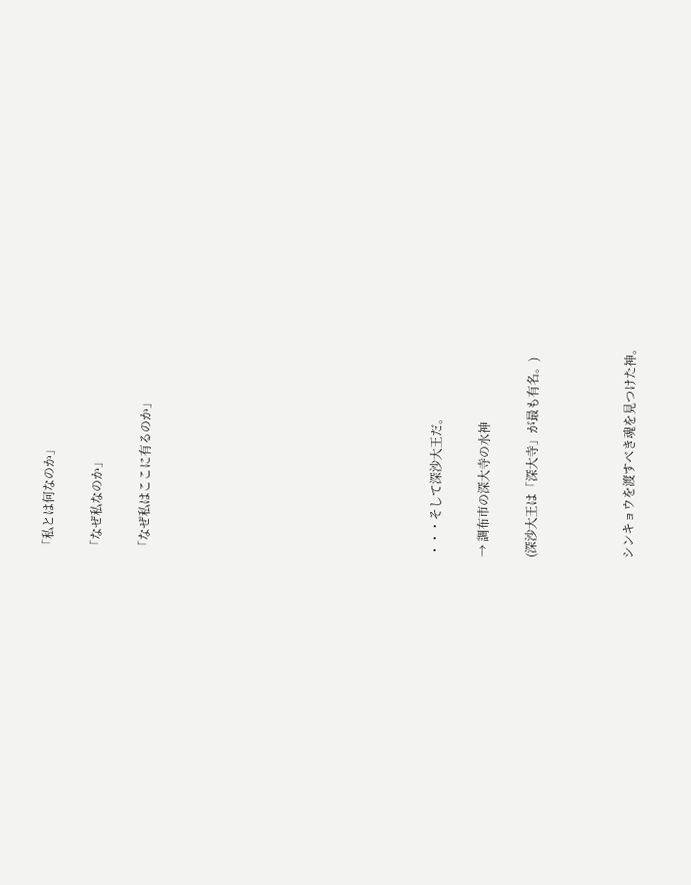「私とは何なのか」

「なぜ私なのか」

「なぜ私はここに有るのか」











・・・そして深沙大王だ。

→ 調布市の深大寺の水神

(深沙大王は「深大寺」が最も有名。)



シンキョウを渡すべき魂を見つけた神。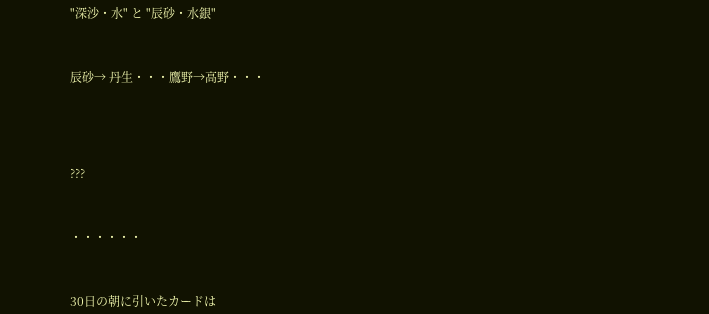"深沙・水" と "辰砂・水銀"



辰砂→ 丹生・・・鷹野→高野・・・





???



・・・・・・



30日の朝に引いたカードは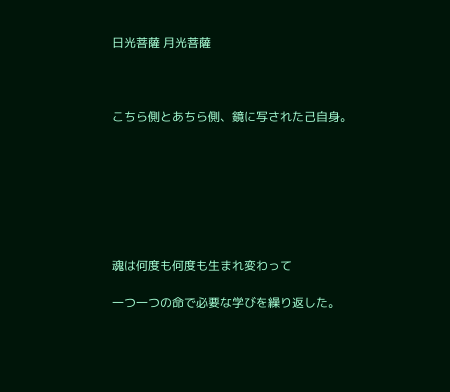日光菩薩 月光菩薩



こちら側とあちら側、鏡に写された己自身。







魂は何度も何度も生まれ変わって

一つ一つの命で必要な学びを繰り返した。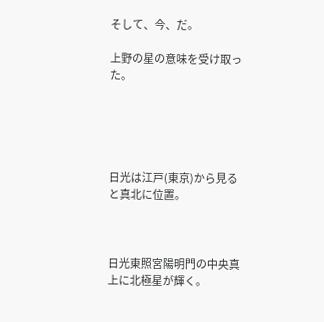そして、今、だ。

上野の星の意味を受け取った。





日光は江戸(東京)から見ると真北に位置。



日光東照宮陽明門の中央真上に北極星が輝く。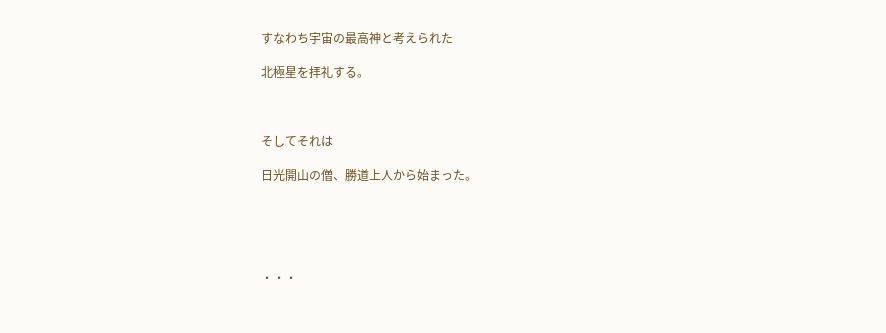すなわち宇宙の最高神と考えられた

北極星を拝礼する。



そしてそれは

日光開山の僧、勝道上人から始まった。





・・・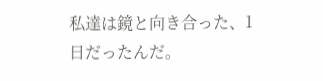私達は鏡と向き合った、1日だったんだ。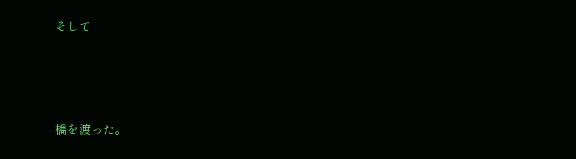そして



橋を渡った。